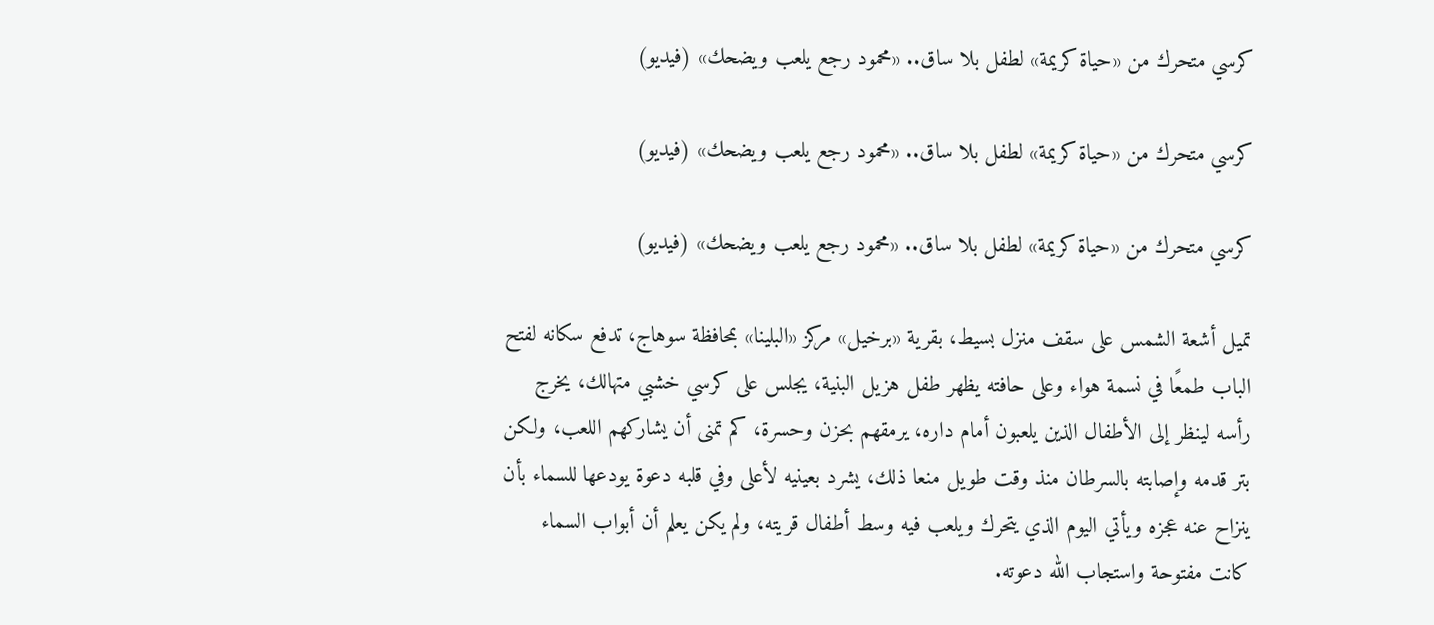كرسي متحرك من «حياة كريمة» لطفل بلا ساق.. «محمود رجع يلعب ويضحك» (فيديو)

كرسي متحرك من «حياة كريمة» لطفل بلا ساق.. «محمود رجع يلعب ويضحك» (فيديو)

كرسي متحرك من «حياة كريمة» لطفل بلا ساق.. «محمود رجع يلعب ويضحك» (فيديو)

تميل أشعة الشمس على سقف منزل بسيط، بقرية «برخيل» مركز «البلينا» بمحافظة سوهاج، تدفع سكانه لفتح الباب طمعًا في نسمة هواء وعلى حافته يظهر طفل هزيل البنية، يجلس على كرسي خشبي متهالك، يخرج رأسه لينظر إلى الأطفال الذين يلعبون أمام داره، يرمقهم بحزن وحسرة، كم تمنى أن يشاركهم اللعب، ولكن بتر قدمه وإصابته بالسرطان منذ وقت طويل منعا ذلك، يشرد بعينيه لأعلى وفي قلبه دعوة يودعها للسماء بأن ينزاح عنه عجزه ويأتي اليوم الذي يتحرك ويلعب فيه وسط أطفال قريته، ولم يكن يعلم أن أبواب السماء كانت مفتوحة واستجاب الله دعوته.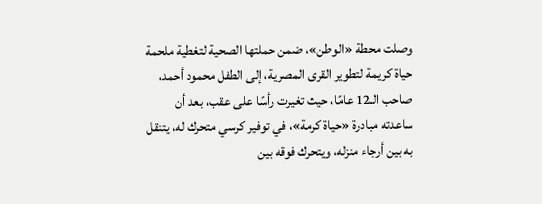وصلت محطة «الوطن»، ضمن حملتها الصحية لتغطية ملحمة حياة كريمة لتطوير القرى المصرية، إلى الطفل محمود أحمد، صاحب الـ12 عامًا، حيث تغيرت رأسًا على عقب، بعد أن ساعدته مبادرة «حياة كرمة»، في توفير كرسي متحرك له، يتنقل به بين أرجاء منزله، ويتحرك فوقه بين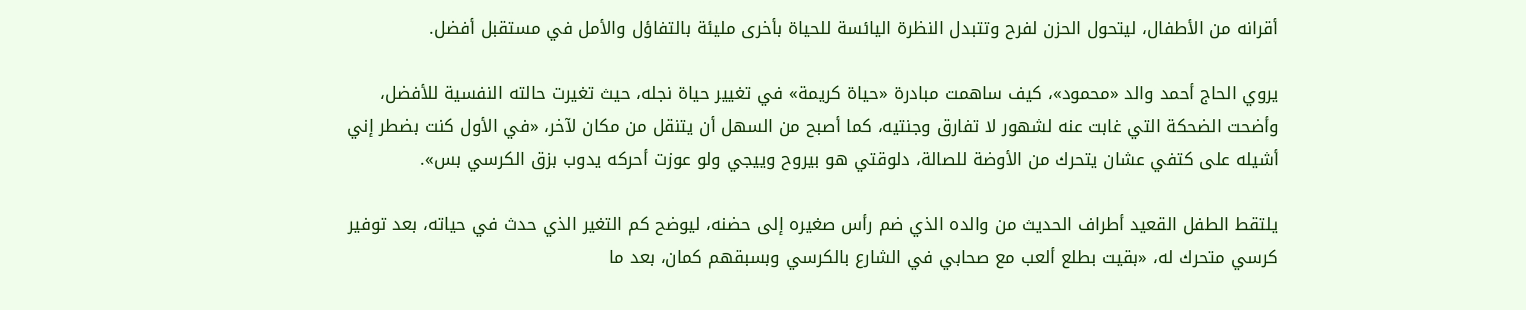أقرانه من الأطفال، ليتحول الحزن لفرح وتتبدل النظرة اليائسة للحياة بأخرى مليئة بالتفاؤل والأمل في مستقبل أفضل.

يروي الحاج أحمد والد «محمود»، كيف ساهمت مبادرة «حياة كريمة» في تغيير حياة نجله، حيث تغيرت حالته النفسية للأفضل، وأضحت الضحكة التي غابت عنه لشهور لا تفارق وجنتيه، كما أصبح من السهل أن يتنقل من مكان لآخر، «في الأول كنت بضطر إني أشيله على كتفي عشان يتحرك من الأوضة للصالة، دلوقتي هو بيروح وييجي ولو عوزت أحركه يدوب بزق الكرسي بس».

يلتقط الطفل القعيد أطراف الحديث من والده الذي ضم رأس صغيره إلى حضنه، ليوضح كم التغير الذي حدث في حياته، بعد توفير كرسي متحرك له، «بقيت بطلع ألعب مع صحابي في الشارع بالكرسي وبسبقهم كمان، بعد ما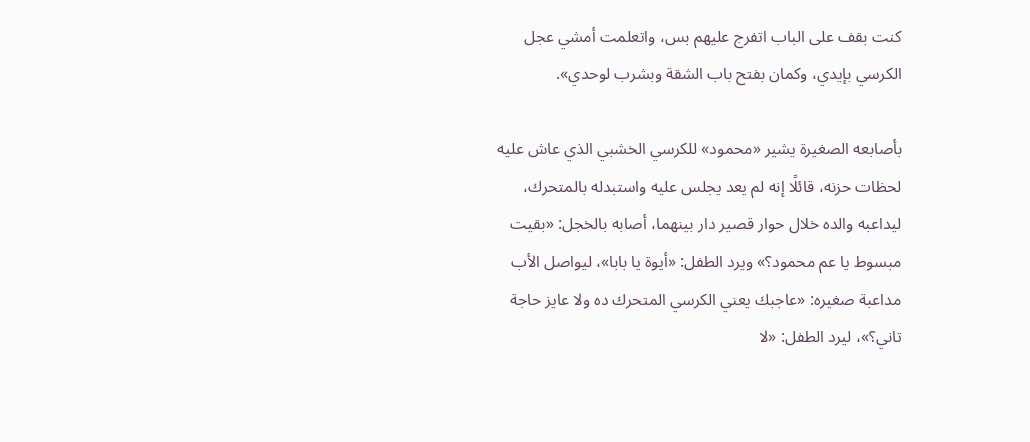كنت بقف على الباب اتفرج عليهم بس، واتعلمت أمشي عجل الكرسي بإيدي، وكمان بفتح باب الشقة وبشرب لوحدي».

بأصابعه الصغيرة يشير «محمود» للكرسي الخشبي الذي عاش عليه لحظات حزنه، قائلًا إنه لم يعد يجلس عليه واستبدله بالمتحرك، ليداعبه والده خلال حوار قصير دار بينهما، أصابه بالخجل: «بقيت مبسوط يا عم محمود؟» ويرد الطفل: «أيوة يا بابا»، ليواصل الأب مداعبة صغيره: «عاجبك يعني الكرسي المتحرك ده ولا عايز حاجة تاني؟»، ليرد الطفل: «لا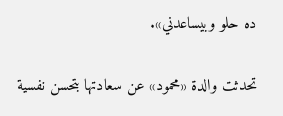ده حلو وبيساعدني».

تحدثت والدة «محمود» عن سعادتها بتحسن نفسية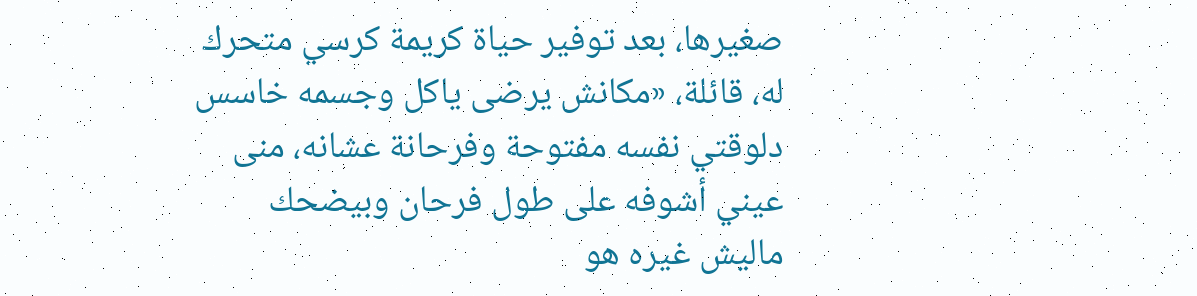صغيرها، بعد توفير حياة كريمة كرسي متحرك له، قائلة، «مكانش يرضى ياكل وجسمه خاسس دلوقتي نفسه مفتوحة وفرحانة عشانه، منى عيني أشوفه على طول فرحان وبيضحك ماليش غيره هو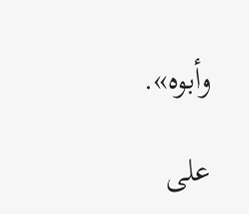وأبوه».

على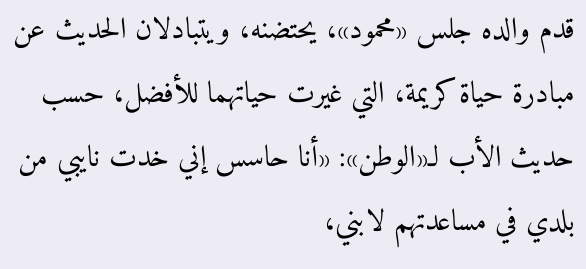قدم والده جلس «محمود»، يحتضنه، ويتبادلان الحديث عن مبادرة حياة كريمة، التي غيرت حياتهما للأفضل، حسب حديث الأب لـ«الوطن»: «أنا حاسس إني خدت نايبي من بلدي في مساعدتهم لابني،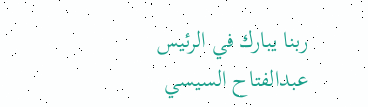ربنا يبارك في الرئيس عبدالفتاح السيسي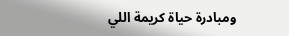ومبادرة حياة كريمة اللي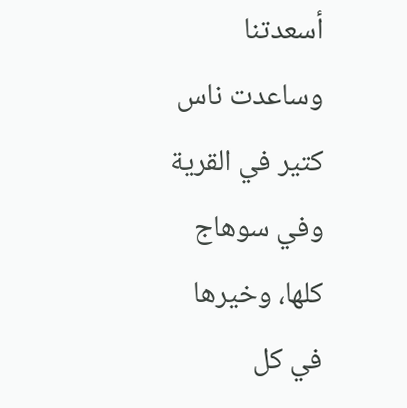أسعدتنا وساعدت ناس كتير في القرية وفي سوهاج كلها، وخيرها في كل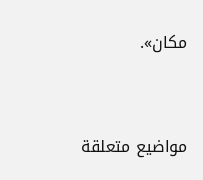مكان».


مواضيع متعلقة